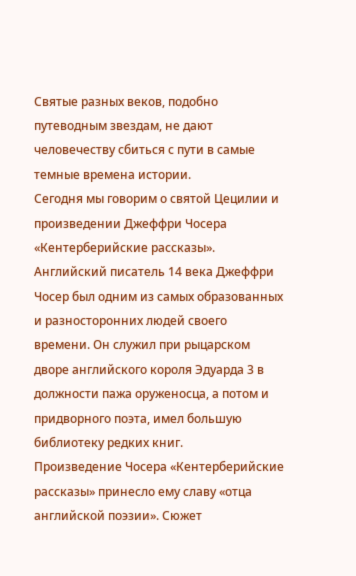Святые разных веков, подобно путеводным звездам, не дают человечеству сбиться с пути в самые темные времена истории.
Сегодня мы говорим о святой Цецилии и произведении Джеффри Чосера «Кентерберийские рассказы».
Английский писатель 14 века Джеффри Чосер был одним из самых образованных и разносторонних людей своего времени. Он служил при рыцарском дворе английского короля Эдуарда 3 в должности пажа оруженосца, а потом и придворного поэта, имел большую библиотеку редких книг.
Произведение Чосера «Кентерберийские рассказы» принесло ему славу «отца английской поэзии». Сюжет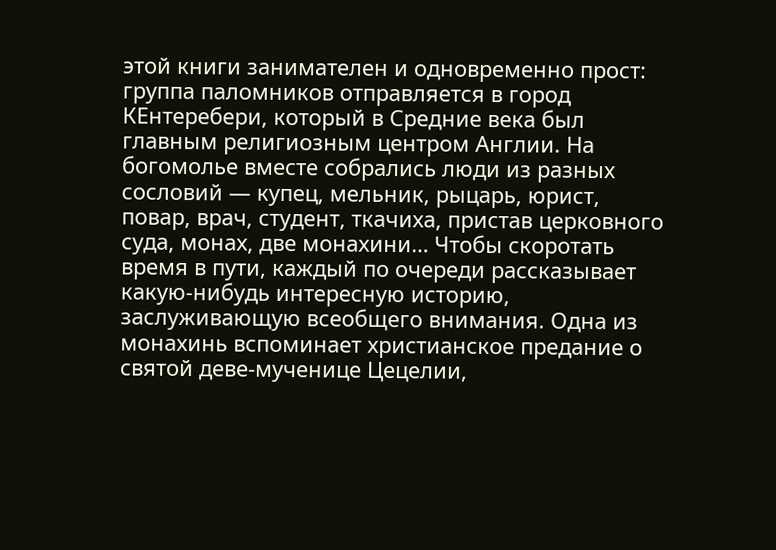этой книги занимателен и одновременно прост: группа паломников отправляется в город КЕнтеребери, который в Средние века был главным религиозным центром Англии. На богомолье вместе собрались люди из разных сословий — купец, мельник, рыцарь, юрист, повар, врач, студент, ткачиха, пристав церковного суда, монах, две монахини… Чтобы скоротать время в пути, каждый по очереди рассказывает какую-нибудь интересную историю, заслуживающую всеобщего внимания. Одна из монахинь вспоминает христианское предание о святой деве-мученице Цецелии,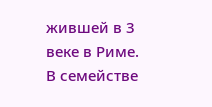жившей в 3 веке в Риме.
В семействе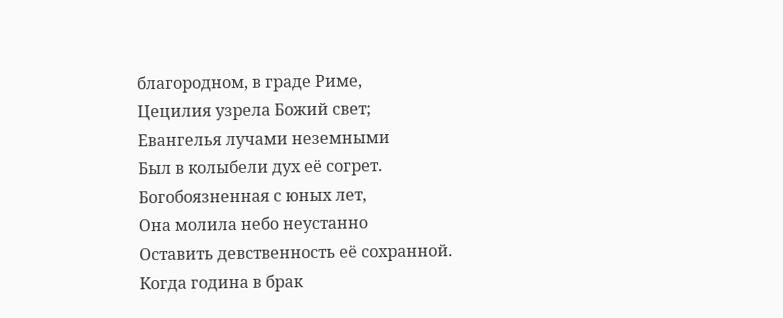благородном, в граде Риме,
Цецилия узрела Божий свет;
Евангелья лучами неземными
Был в колыбели дух её согрет.
Богобоязненная с юных лет,
Она молила небо неустанно
Оставить девственность её сохранной.
Когда година в брак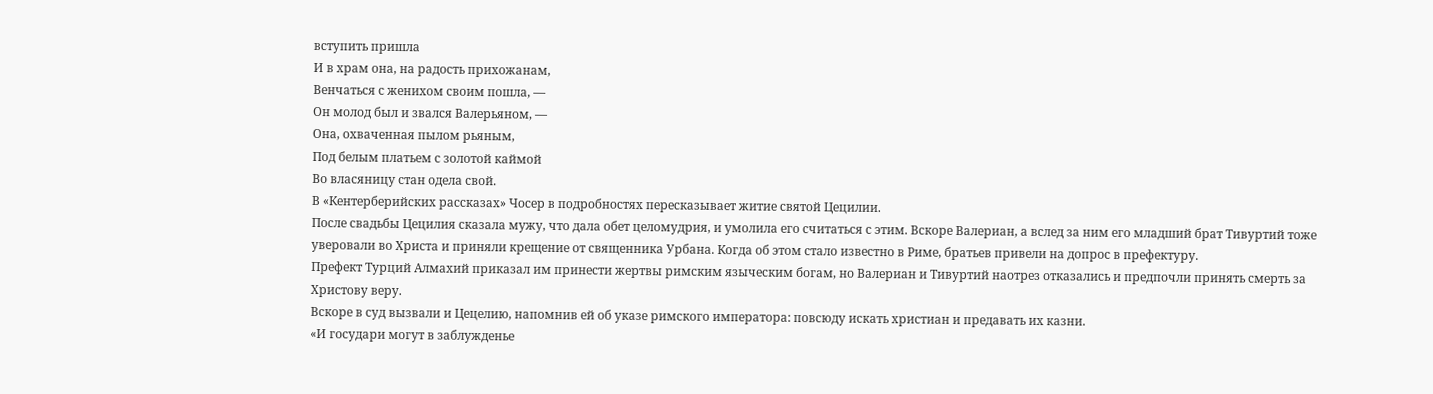вступить пришла
И в храм она, на радость прихожанам,
Венчаться с женихом своим пошла, —
Он молод был и звался Валерьяном, —
Она, охваченная пылом рьяным,
Под белым платьем с золотой каймой
Во власяницу стан одела свой.
В «Кентерберийских рассказах» Чосер в подробностях пересказывает житие святой Цецилии.
После свадьбы Цецилия сказала мужу, что дала обет целомудрия, и умолила его считаться с этим. Вскоре Валериан, а вслед за ним его младший брат Тивуртий тоже уверовали во Христа и приняли крещение от священника Урбана. Когда об этом стало известно в Риме, братьев привели на допрос в префектуру.
Префект Турций Алмахий приказал им принести жертвы римским языческим богам, но Валериан и Тивуртий наотрез отказались и предпочли принять смерть за Христову веру.
Вскоре в суд вызвали и Цецелию, напомнив ей об указе римского императора: повсюду искать христиан и предавать их казни.
«И государи могут в заблужденье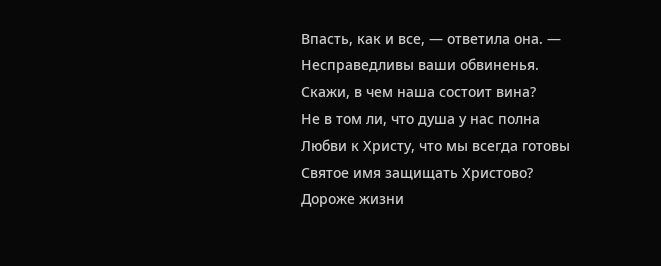Впасть, как и все, — ответила она. —
Несправедливы ваши обвиненья.
Скажи, в чем наша состоит вина?
Не в том ли, что душа у нас полна
Любви к Христу, что мы всегда готовы
Святое имя защищать Христово?
Дороже жизни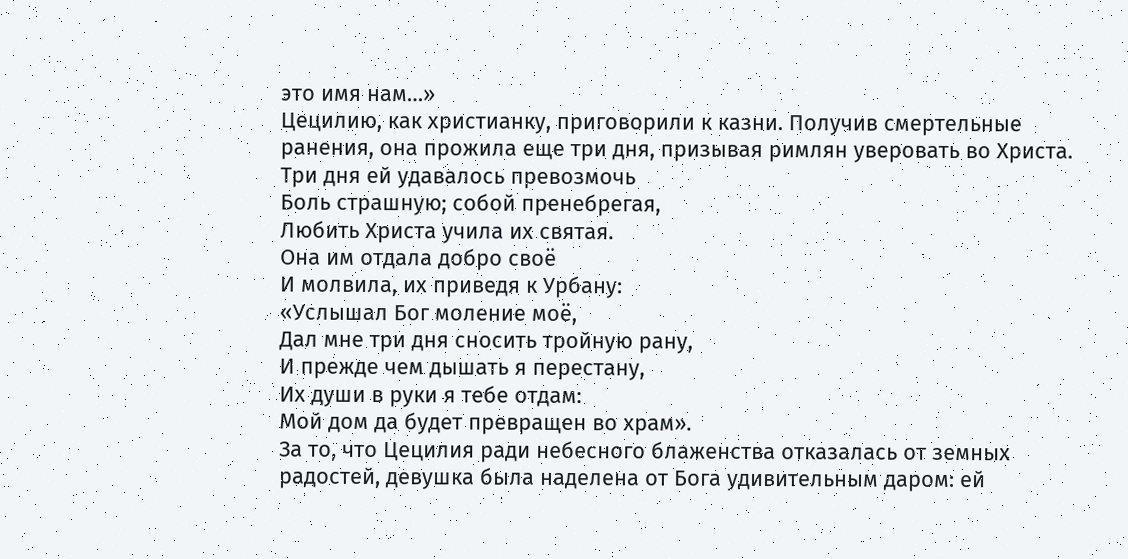это имя нам…»
Цецилию, как христианку, приговорили к казни. Получив смертельные ранения, она прожила еще три дня, призывая римлян уверовать во Христа.
Три дня ей удавалось превозмочь
Боль страшную; собой пренебрегая,
Любить Христа учила их святая.
Она им отдала добро своё
И молвила, их приведя к Урбану:
«Услышал Бог моление моё,
Дал мне три дня сносить тройную рану,
И прежде чем дышать я перестану,
Их души в руки я тебе отдам:
Мой дом да будет превращен во храм».
За то, что Цецилия ради небесного блаженства отказалась от земных радостей, девушка была наделена от Бога удивительным даром: ей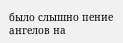было слышно пение ангелов на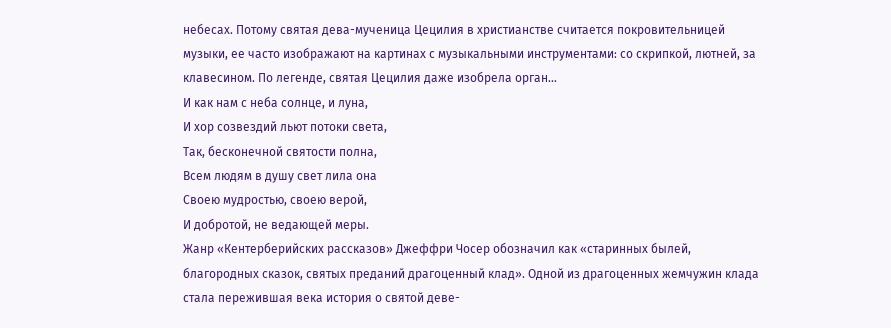небесах. Потому святая дева-мученица Цецилия в христианстве считается покровительницей музыки, ее часто изображают на картинах с музыкальными инструментами: со скрипкой, лютней, за клавесином. По легенде, святая Цецилия даже изобрела орган…
И как нам с неба солнце, и луна,
И хор созвездий льют потоки света,
Так, бесконечной святости полна,
Всем людям в душу свет лила она
Своею мудростью, своею верой,
И добротой, не ведающей меры.
Жанр «Кентерберийских рассказов» Джеффри Чосер обозначил как «старинных былей, благородных сказок, святых преданий драгоценный клад». Одной из драгоценных жемчужин клада стала пережившая века история о святой деве-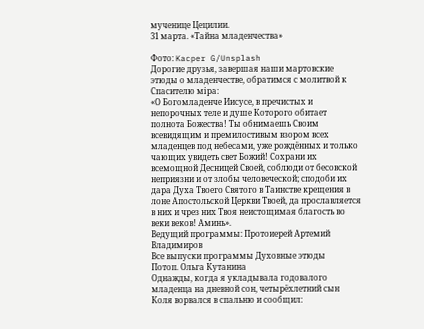мученице Цецилии.
31 марта. «Тайна младенчества»

Фото: Kacper G/Unsplash
Дорогие друзья, завершая наши мартовские этюды о младенчестве, обратимся с молитвой к Спасителю мiра:
«О Богомладенче Иисусе, в пречистых и непорочных теле и душе Которого обитает полнота Божества! Ты обнимаешь Своим всевидящим и премилостивым взором всех младенцев под небесами, уже рождённых и только чающих увидеть свет Божий! Сохрани их всемощной Десницей Своей, соблюди от бесовской неприязни и от злобы человеческой; сподоби их дара Духа Твоего Святого в Таинстве крещения в лоне Апостольской Церкви Твоей, да прославляется в них и чрез них Твоя неистощимая благость во веки веков! Аминь».
Ведущий программы: Протоиерей Артемий Владимиров
Все выпуски программы Духовные этюды
Потоп. Ольга Кутанина
Однажды, когда я укладывала годовалого младенца на дневной сон, четырёхлетний сын Коля ворвался в спальню и сообщил: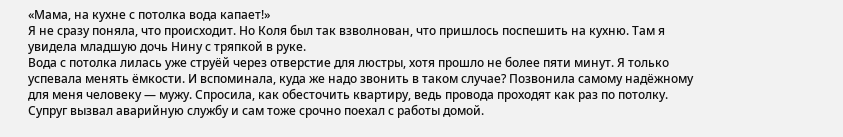«Мама, на кухне с потолка вода капает!»
Я не сразу поняла, что происходит. Но Коля был так взволнован, что пришлось поспешить на кухню. Там я увидела младшую дочь Нину с тряпкой в руке.
Вода с потолка лилась уже струёй через отверстие для люстры, хотя прошло не более пяти минут. Я только успевала менять ёмкости. И вспоминала, куда же надо звонить в таком случае? Позвонила самому надёжному для меня человеку — мужу. Спросила, как обесточить квартиру, ведь провода проходят как раз по потолку.
Супруг вызвал аварийную службу и сам тоже срочно поехал с работы домой.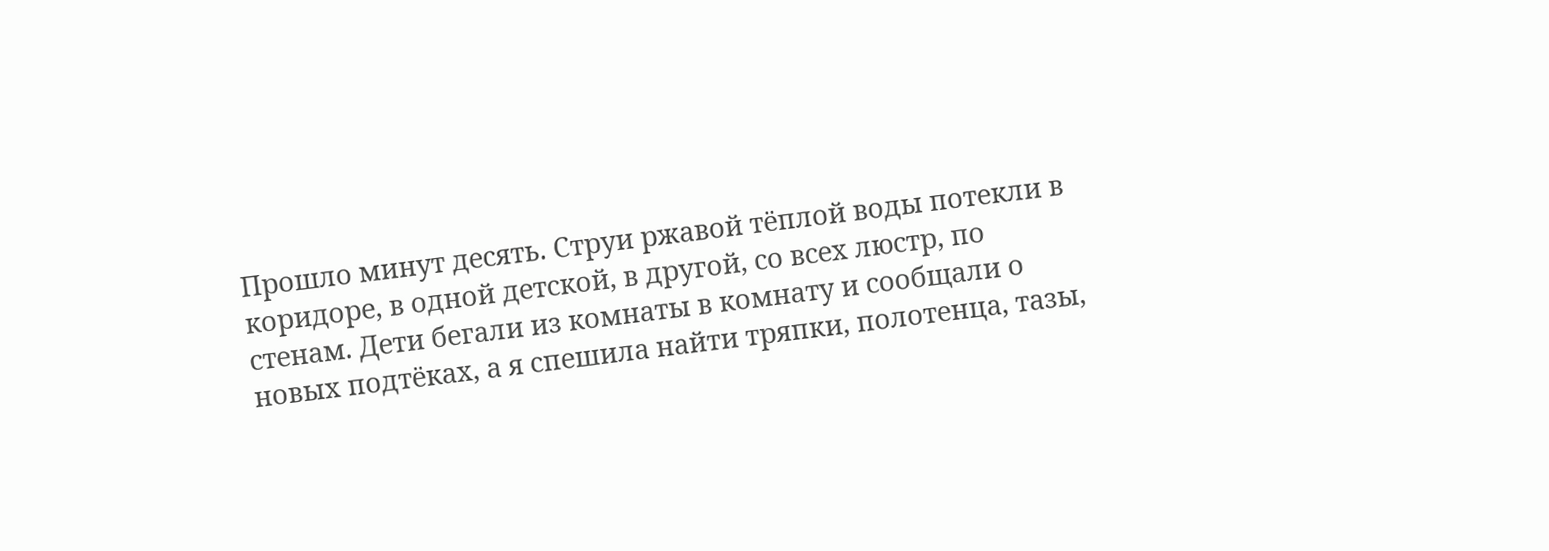Прошло минут десять. Струи ржавой тёплой воды потекли в коридоре, в одной детской, в другой, со всех люстр, по стенам. Дети бегали из комнаты в комнату и сообщали о новых подтёках, а я спешила найти тряпки, полотенца, тазы,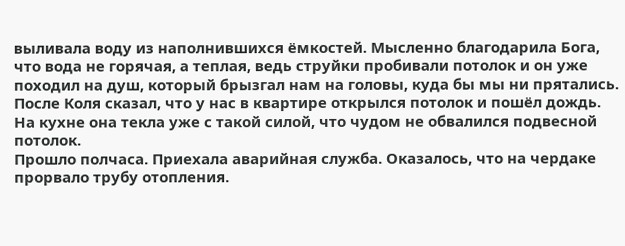выливала воду из наполнившихся ёмкостей. Мысленно благодарила Бога, что вода не горячая, а теплая, ведь струйки пробивали потолок и он уже походил на душ, который брызгал нам на головы, куда бы мы ни прятались. После Коля сказал, что у нас в квартире открылся потолок и пошёл дождь.
На кухне она текла уже с такой силой, что чудом не обвалился подвесной потолок.
Прошло полчаса. Приехала аварийная служба. Оказалось, что на чердаке прорвало трубу отопления.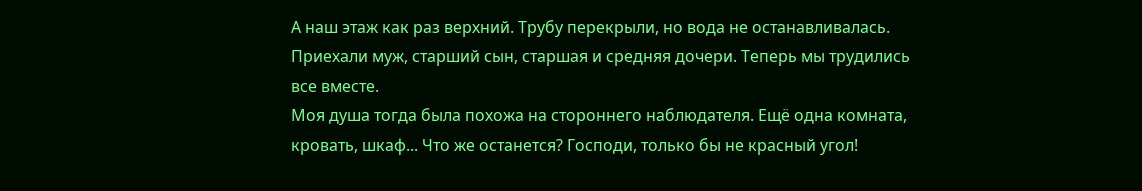А наш этаж как раз верхний. Трубу перекрыли, но вода не останавливалась. Приехали муж, старший сын, старшая и средняя дочери. Теперь мы трудились все вместе.
Моя душа тогда была похожа на стороннего наблюдателя. Ещё одна комната, кровать, шкаф... Что же останется? Господи, только бы не красный угол!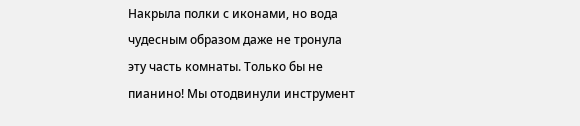Накрыла полки с иконами, но вода чудесным образом даже не тронула эту часть комнаты. Только бы не пианино! Мы отодвинули инструмент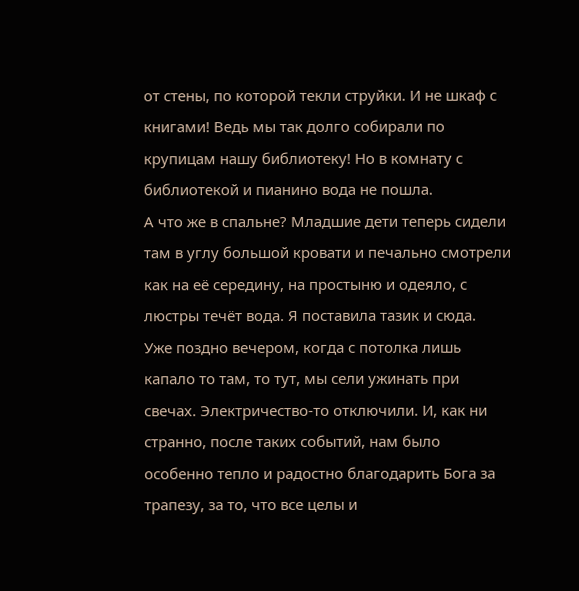от стены, по которой текли струйки. И не шкаф с книгами! Ведь мы так долго собирали по крупицам нашу библиотеку! Но в комнату с библиотекой и пианино вода не пошла.
А что же в спальне? Младшие дети теперь сидели там в углу большой кровати и печально смотрели как на её середину, на простыню и одеяло, с люстры течёт вода. Я поставила тазик и сюда.
Уже поздно вечером, когда с потолка лишь капало то там, то тут, мы сели ужинать при свечах. Электричество-то отключили. И, как ни странно, после таких событий, нам было особенно тепло и радостно благодарить Бога за трапезу, за то, что все целы и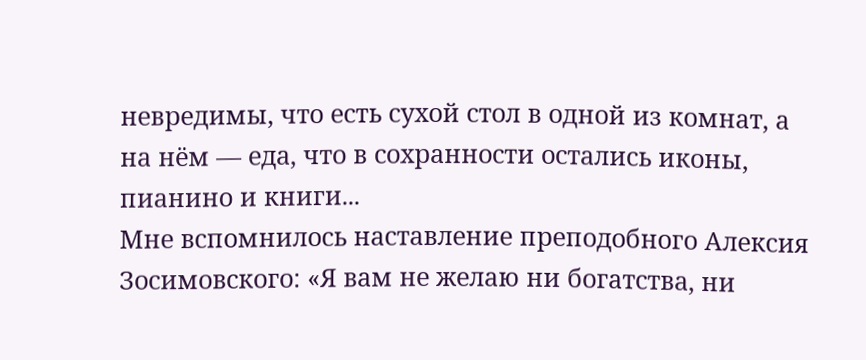невредимы, что есть сухой стол в одной из комнат, а на нём — еда, что в сохранности остались иконы, пианино и книги...
Мне вспомнилось наставление преподобного Алексия Зосимовского: «Я вам не желаю ни богатства, ни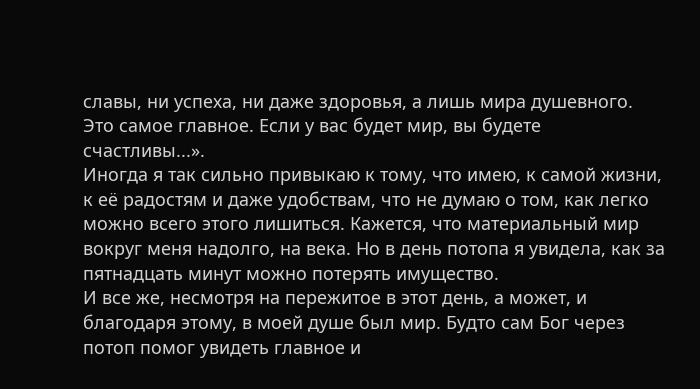славы, ни успеха, ни даже здоровья, а лишь мира душевного. Это самое главное. Если у вас будет мир, вы будете счастливы...».
Иногда я так сильно привыкаю к тому, что имею, к самой жизни, к её радостям и даже удобствам, что не думаю о том, как легко можно всего этого лишиться. Кажется, что материальный мир вокруг меня надолго, на века. Но в день потопа я увидела, как за пятнадцать минут можно потерять имущество.
И все же, несмотря на пережитое в этот день, а может, и благодаря этому, в моей душе был мир. Будто сам Бог через потоп помог увидеть главное и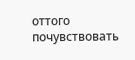оттого почувствовать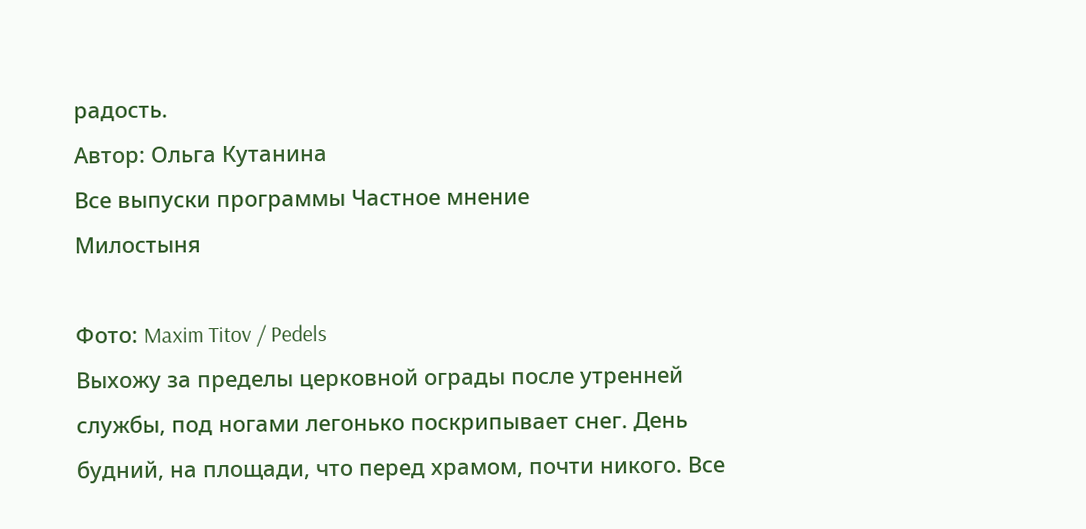радость.
Автор: Ольга Кутанина
Все выпуски программы Частное мнение
Милостыня

Фото: Maxim Titov / Pedels
Выхожу за пределы церковной ограды после утренней службы, под ногами легонько поскрипывает снег. День будний, на площади, что перед храмом, почти никого. Все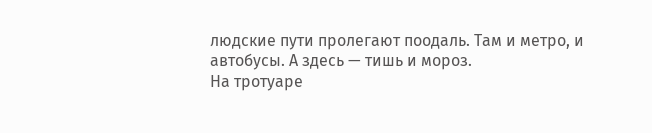людские пути пролегают поодаль. Там и метро, и автобусы. А здесь — тишь и мороз.
На тротуаре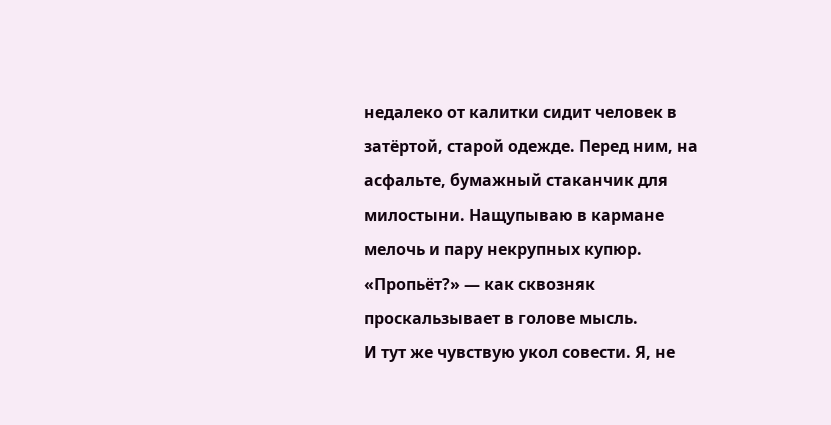недалеко от калитки сидит человек в затёртой, старой одежде. Перед ним, на асфальте, бумажный стаканчик для милостыни. Нащупываю в кармане мелочь и пару некрупных купюр. «Пропьёт?» — как сквозняк проскальзывает в голове мысль.
И тут же чувствую укол совести. Я, не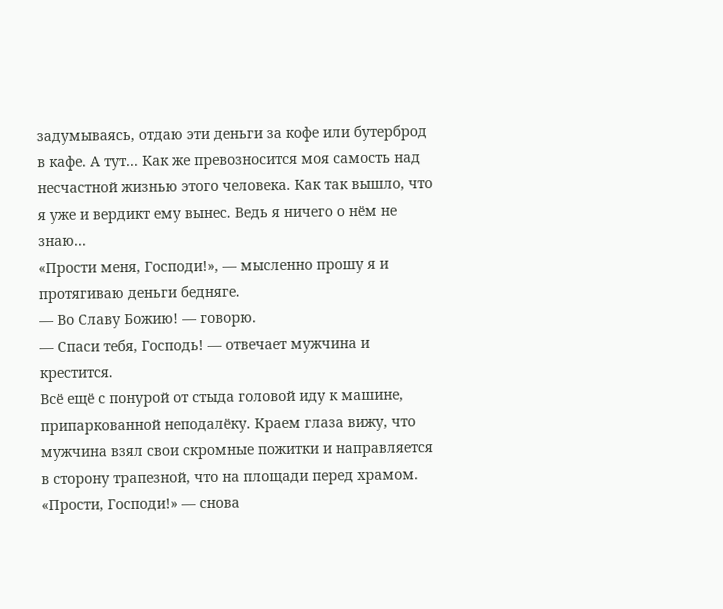задумываясь, отдаю эти деньги за кофе или бутерброд в кафе. А тут... Как же превозносится моя самость над несчастной жизнью этого человека. Как так вышло, что я уже и вердикт ему вынес. Ведь я ничего о нём не знаю...
«Прости меня, Господи!», — мысленно прошу я и протягиваю деньги бедняге.
— Во Славу Божию! — говорю.
— Спаси тебя, Господь! — отвечает мужчина и крестится.
Всё ещё с понурой от стыда головой иду к машине, припаркованной неподалёку. Краем глаза вижу, что мужчина взял свои скромные пожитки и направляется в сторону трапезной, что на площади перед храмом.
«Прости, Господи!» — снова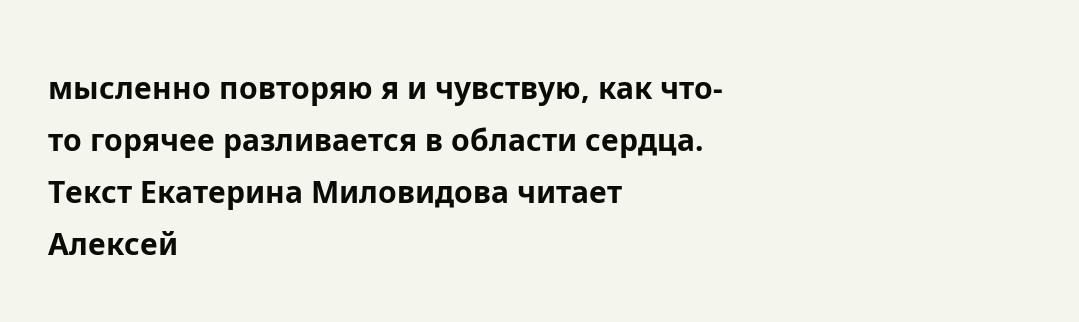мысленно повторяю я и чувствую, как что-то горячее разливается в области сердца.
Текст Екатерина Миловидова читает Алексей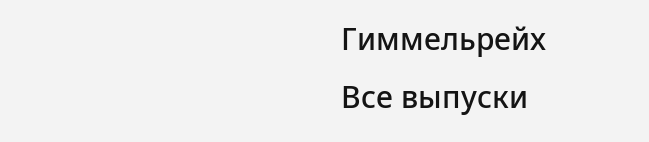Гиммельрейх
Все выпуски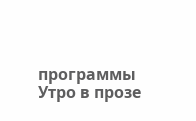программы Утро в прозе